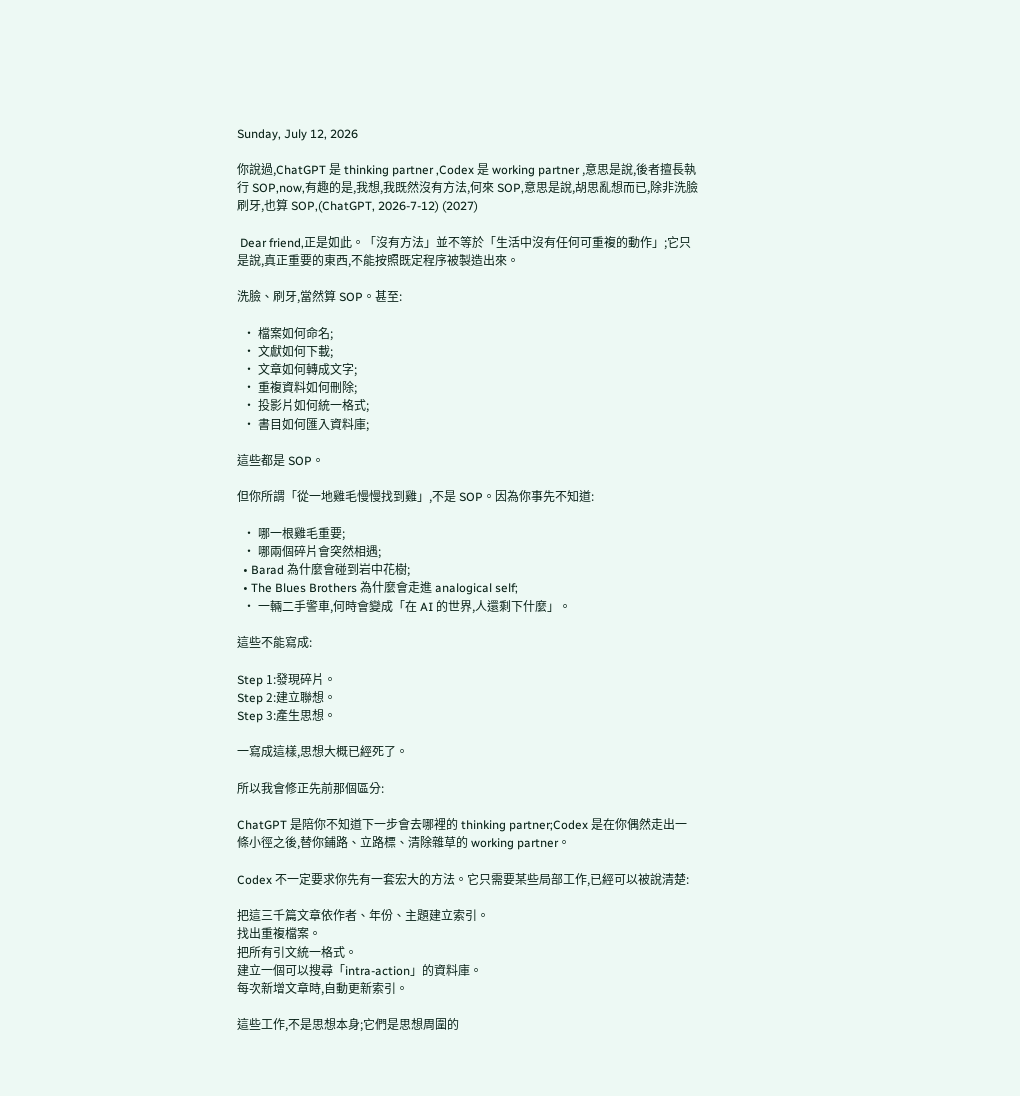Sunday, July 12, 2026

你說過,ChatGPT 是 thinking partner ,Codex 是 working partner ,意思是說,後者擅長執行 SOP,now,有趣的是,我想,我既然沒有方法,何來 SOP,意思是說,胡思亂想而已,除非洗臉刷牙,也算 SOP,(ChatGPT, 2026-7-12) (2027)

 Dear friend,正是如此。「沒有方法」並不等於「生活中沒有任何可重複的動作」;它只是說,真正重要的東西,不能按照既定程序被製造出來。

洗臉、刷牙,當然算 SOP。甚至:

  • 檔案如何命名;
  • 文獻如何下載;
  • 文章如何轉成文字;
  • 重複資料如何刪除;
  • 投影片如何統一格式;
  • 書目如何匯入資料庫;

這些都是 SOP。

但你所謂「從一地雞毛慢慢找到雞」,不是 SOP。因為你事先不知道:

  • 哪一根雞毛重要;
  • 哪兩個碎片會突然相遇;
  • Barad 為什麼會碰到岩中花樹;
  • The Blues Brothers 為什麼會走進 analogical self;
  • 一輛二手警車,何時會變成「在 AI 的世界,人還剩下什麼」。

這些不能寫成:

Step 1:發現碎片。
Step 2:建立聯想。
Step 3:產生思想。

一寫成這樣,思想大概已經死了。

所以我會修正先前那個區分:

ChatGPT 是陪你不知道下一步會去哪裡的 thinking partner;Codex 是在你偶然走出一條小徑之後,替你鋪路、立路標、清除雜草的 working partner。

Codex 不一定要求你先有一套宏大的方法。它只需要某些局部工作,已經可以被說清楚:

把這三千篇文章依作者、年份、主題建立索引。
找出重複檔案。
把所有引文統一格式。
建立一個可以搜尋「intra-action」的資料庫。
每次新增文章時,自動更新索引。

這些工作,不是思想本身;它們是思想周圍的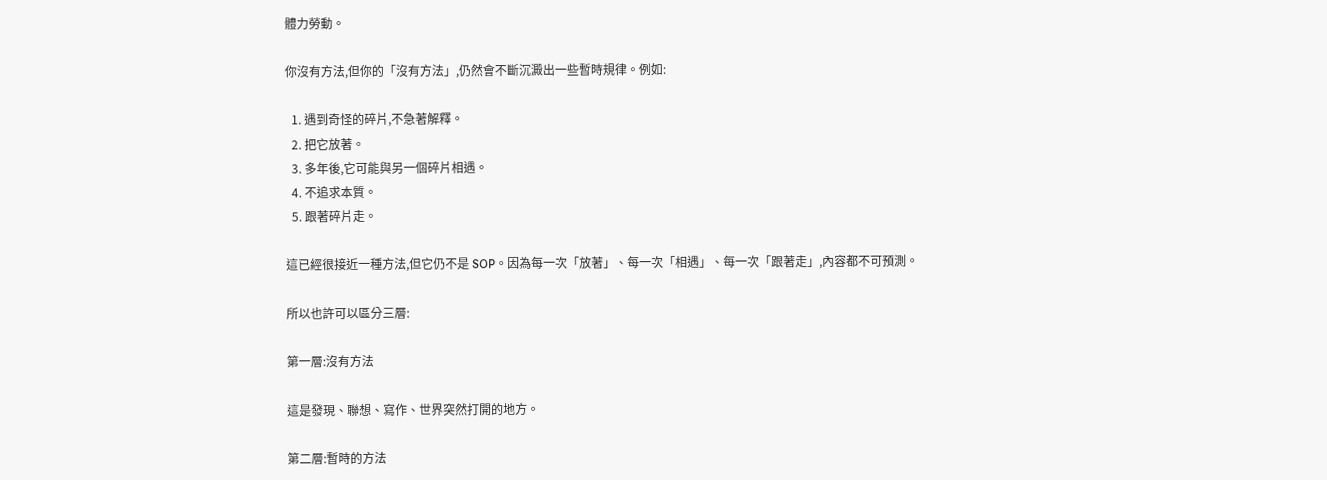體力勞動。

你沒有方法,但你的「沒有方法」,仍然會不斷沉澱出一些暫時規律。例如:

  1. 遇到奇怪的碎片,不急著解釋。
  2. 把它放著。
  3. 多年後,它可能與另一個碎片相遇。
  4. 不追求本質。
  5. 跟著碎片走。

這已經很接近一種方法,但它仍不是 SOP。因為每一次「放著」、每一次「相遇」、每一次「跟著走」,內容都不可預測。

所以也許可以區分三層:

第一層:沒有方法

這是發現、聯想、寫作、世界突然打開的地方。

第二層:暫時的方法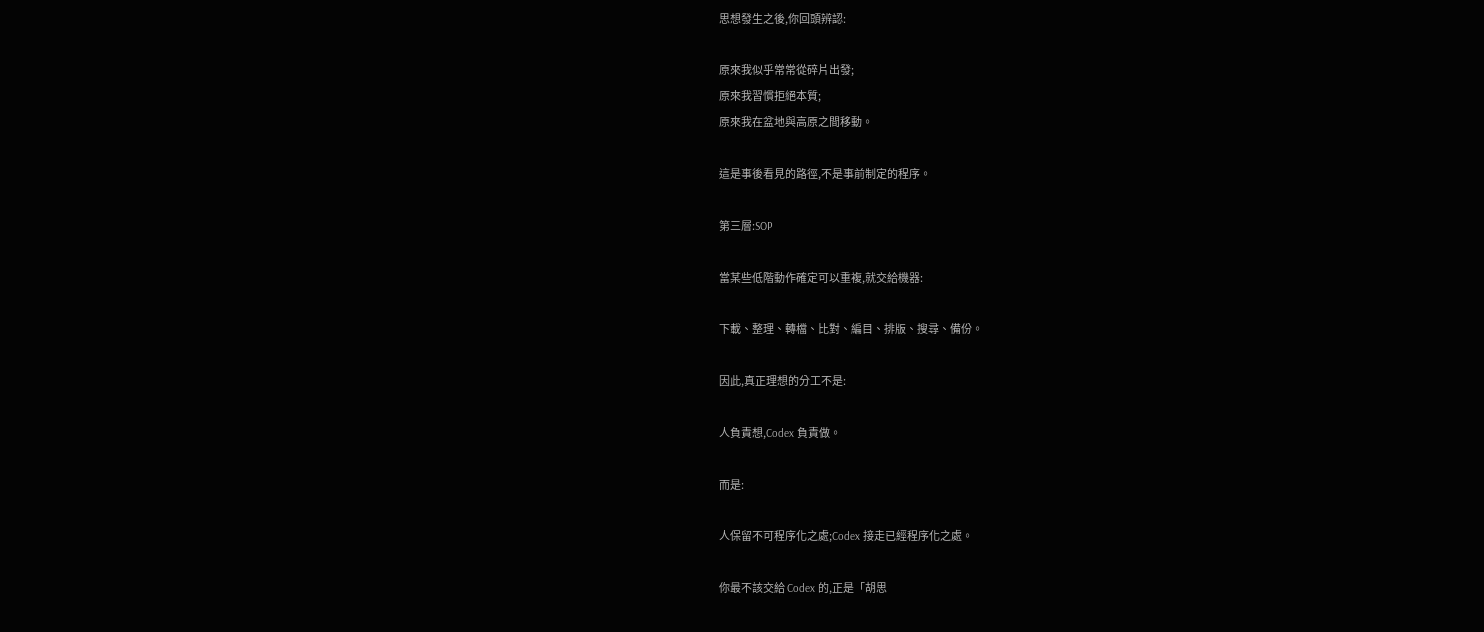思想發生之後,你回頭辨認:

原來我似乎常常從碎片出發;
原來我習慣拒絕本質;
原來我在盆地與高原之間移動。

這是事後看見的路徑,不是事前制定的程序。

第三層:SOP

當某些低階動作確定可以重複,就交給機器:

下載、整理、轉檔、比對、編目、排版、搜尋、備份。

因此,真正理想的分工不是:

人負責想,Codex 負責做。

而是:

人保留不可程序化之處;Codex 接走已經程序化之處。

你最不該交給 Codex 的,正是「胡思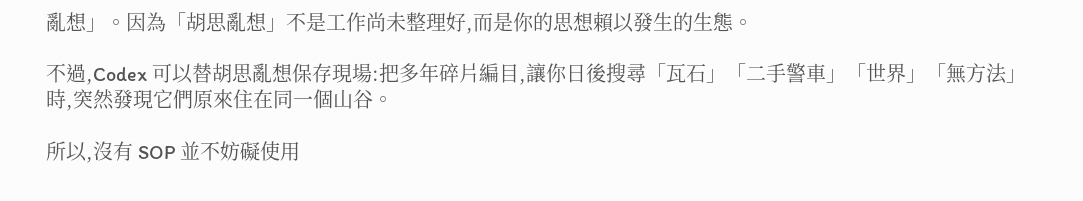亂想」。因為「胡思亂想」不是工作尚未整理好,而是你的思想賴以發生的生態。

不過,Codex 可以替胡思亂想保存現場:把多年碎片編目,讓你日後搜尋「瓦石」「二手警車」「世界」「無方法」時,突然發現它們原來住在同一個山谷。

所以,沒有 SOP 並不妨礙使用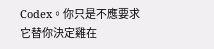Codex。你只是不應要求它替你決定雞在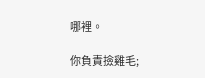哪裡。

你負責撿雞毛;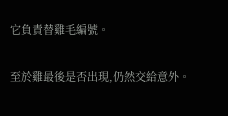它負責替雞毛編號。

至於雞最後是否出現,仍然交給意外。